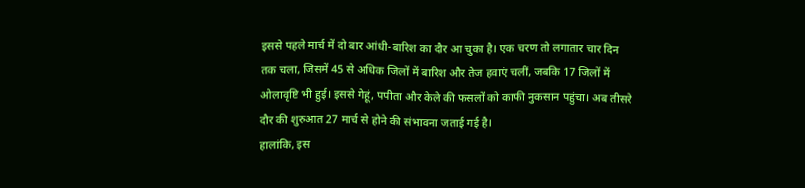इससे पहले मार्च में दो बार आंधी-बारिश का दौर आ चुका है। एक चरण तो लगातार चार दिन तक चला, जिसमें 45 से अधिक जिलों में बारिश और तेज हवाएं चलीं, जबकि 17 जिलों में ओलावृष्टि भी हुई। इससे गेहूं, पपीता और केले की फसलों को काफी नुकसान पहुंचा। अब तीसरे दौर की शुरुआत 27 मार्च से होने की संभावना जताई गई है।
हालांकि, इस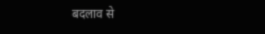बदलाव से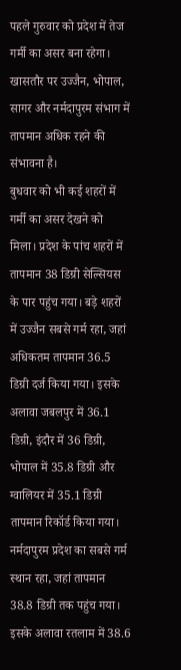पहले गुरुवार को प्रदेश में तेज गर्मी का असर बना रहेगा। खासतौर पर उज्जैन, भोपाल, सागर और नर्मदापुरम संभाग में तापमान अधिक रहने की संभावना है।
बुधवार को भी कई शहरों में गर्मी का असर देखने को मिला। प्रदेश के पांच शहरों में तापमान 38 डिग्री सेल्सियस के पार पहुंच गया। बड़े शहरों में उज्जैन सबसे गर्म रहा, जहां अधिकतम तापमान 36.5 डिग्री दर्ज किया गया। इसके अलावा जबलपुर में 36.1 डिग्री, इंदौर में 36 डिग्री, भोपाल में 35.8 डिग्री और ग्वालियर में 35.1 डिग्री तापमान रिकॉर्ड किया गया।
नर्मदापुरम प्रदेश का सबसे गर्म स्थान रहा, जहां तापमान 38.8 डिग्री तक पहुंच गया। इसके अलावा रतलाम में 38.6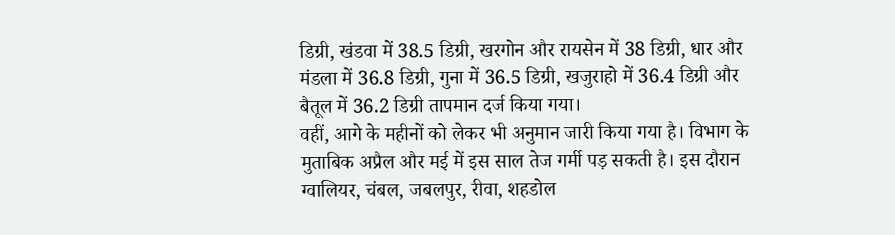डिग्री, खंडवा में 38.5 डिग्री, खरगोन और रायसेन में 38 डिग्री, धार और मंडला में 36.8 डिग्री, गुना में 36.5 डिग्री, खजुराहो में 36.4 डिग्री और बैतूल में 36.2 डिग्री तापमान दर्ज किया गया।
वहीं, आगे के महीनों को लेकर भी अनुमान जारी किया गया है। विभाग के मुताबिक अप्रैल और मई में इस साल तेज गर्मी पड़ सकती है। इस दौरान ग्वालियर, चंबल, जबलपुर, रीवा, शहडोल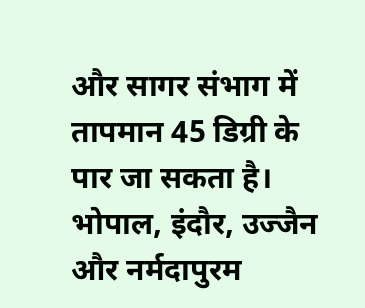और सागर संभाग में तापमान 45 डिग्री के पार जा सकता है। भोपाल, इंदौर, उज्जैन और नर्मदापुरम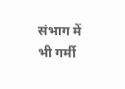संभाग में भी गर्मी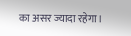का असर ज्यादा रहेगा।